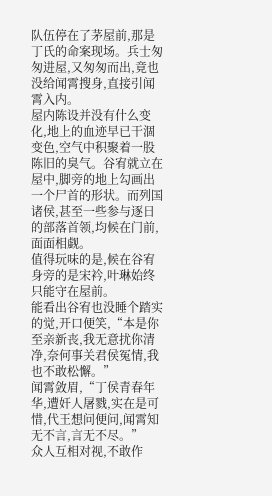队伍停在了茅屋前,那是丁氏的命案现场。兵士匆匆进屋,又匆匆而出,竟也没给闻霄搜身,直接引闻霄入内。
屋内陈设并没有什么变化,地上的血迹早已干涸变色,空气中积聚着一股陈旧的臭气。谷宥就立在屋中,脚旁的地上勾画出一个尸首的形状。而列国诸侯,甚至一些参与逐日的部落首领,均候在门前,面面相觑。
值得玩味的是,候在谷宥身旁的是宋衿,叶琳始终只能守在屋前。
能看出谷宥也没睡个踏实的觉,开口便笑,“本是你至亲新丧,我无意扰你清净,奈何事关君侯冤情,我也不敢松懈。”
闻霄敛眉,“丁侯青春年华,遭奸人屠戮,实在是可惜,代王想问便问,闻霄知无不言,言无不尽。”
众人互相对视,不敢作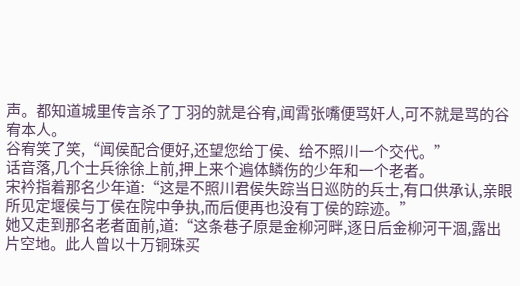声。都知道城里传言杀了丁羽的就是谷宥,闻霄张嘴便骂奸人,可不就是骂的谷宥本人。
谷宥笑了笑,“闻侯配合便好,还望您给丁侯、给不照川一个交代。”
话音落,几个士兵徐徐上前,押上来个遍体鳞伤的少年和一个老者。
宋衿指着那名少年道:“这是不照川君侯失踪当日巡防的兵士,有口供承认,亲眼所见定堰侯与丁侯在院中争执,而后便再也没有丁侯的踪迹。”
她又走到那名老者面前,道:“这条巷子原是金柳河畔,逐日后金柳河干涸,露出片空地。此人曾以十万铜珠买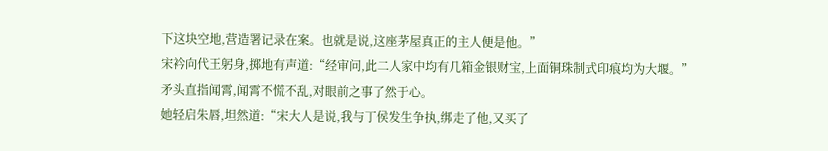下这块空地,营造署记录在案。也就是说,这座茅屋真正的主人便是他。”
宋衿向代王躬身,掷地有声道:“经审问,此二人家中均有几箱金银财宝,上面铜珠制式印痕均为大堰。”
矛头直指闻霄,闻霄不慌不乱,对眼前之事了然于心。
她轻启朱唇,坦然道:“宋大人是说,我与丁侯发生争执,绑走了他,又买了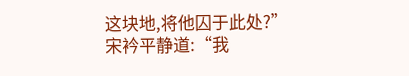这块地,将他囚于此处?”
宋衿平静道:“我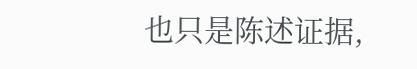也只是陈述证据,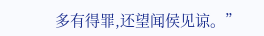多有得罪,还望闻侯见谅。”